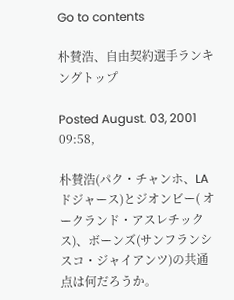Go to contents

朴賛浩、自由契約選手ランキングトップ

Posted August. 03, 2001 09:58,

朴賛浩(パク・チャンホ、LAドジャース)とジオンビー( オークランド・アスレチックス)、ボーンズ(サンフランシスコ・ジャイアンツ)の共通点は何だろうか。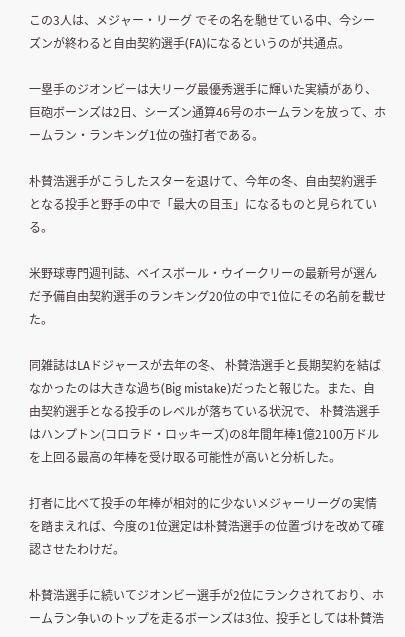この3人は、メジャー・リーグ でその名を馳せている中、今シーズンが終わると自由契約選手(FA)になるというのが共通点。

一塁手のジオンビーは大リーグ最優秀選手に輝いた実績があり、巨砲ボーンズは2日、シーズン通算46号のホームランを放って、ホームラン・ランキング1位の強打者である。

朴賛浩選手がこうしたスターを退けて、今年の冬、自由契約選手となる投手と野手の中で「最大の目玉」になるものと見られている。

米野球専門週刊誌、ベイスボール・ウイークリーの最新号が選んだ予備自由契約選手のランキング20位の中で1位にその名前を載せた。

同雑誌はLAドジャースが去年の冬、 朴賛浩選手と長期契約を結ばなかったのは大きな過ち(Big mistake)だったと報じた。また、自由契約選手となる投手のレベルが落ちている状況で、 朴賛浩選手はハンプトン(コロラド・ロッキーズ)の8年間年棒1億2100万ドルを上回る最高の年棒を受け取る可能性が高いと分析した。

打者に比べて投手の年棒が相対的に少ないメジャーリーグの実情を踏まえれば、今度の1位選定は朴賛浩選手の位置づけを改めて確認させたわけだ。

朴賛浩選手に続いてジオンビー選手が2位にランクされており、ホームラン争いのトップを走るボーンズは3位、投手としては朴賛浩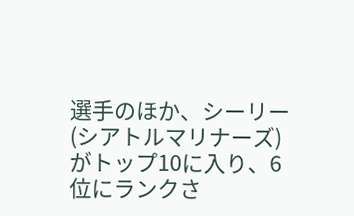選手のほか、シーリー(シアトルマリナーズ)がトップ10に入り、6位にランクさ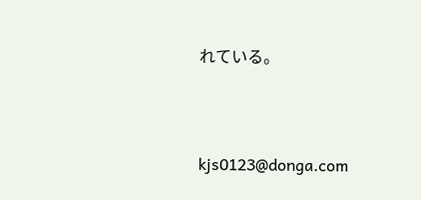れている。



kjs0123@donga.com